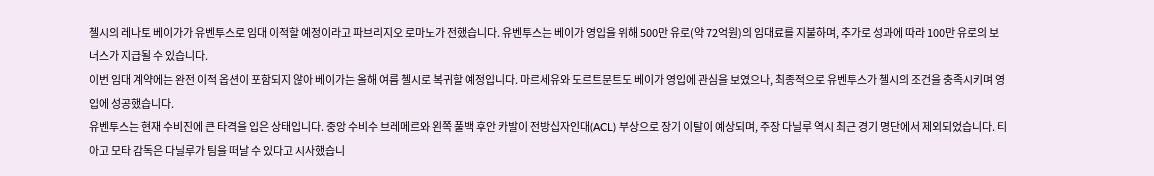첼시의 레나토 베이가가 유벤투스로 임대 이적할 예정이라고 파브리지오 로마노가 전했습니다. 유벤투스는 베이가 영입을 위해 500만 유로(약 72억원)의 임대료를 지불하며, 추가로 성과에 따라 100만 유로의 보너스가 지급될 수 있습니다.
이번 임대 계약에는 완전 이적 옵션이 포함되지 않아 베이가는 올해 여름 첼시로 복귀할 예정입니다. 마르세유와 도르트문트도 베이가 영입에 관심을 보였으나, 최종적으로 유벤투스가 첼시의 조건을 충족시키며 영입에 성공했습니다.
유벤투스는 현재 수비진에 큰 타격을 입은 상태입니다. 중앙 수비수 브레메르와 왼쪽 풀백 후안 카발이 전방십자인대(ACL) 부상으로 장기 이탈이 예상되며, 주장 다닐루 역시 최근 경기 명단에서 제외되었습니다. 티아고 모타 감독은 다닐루가 팀을 떠날 수 있다고 시사했습니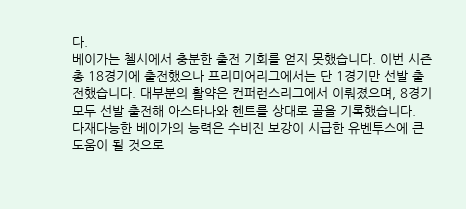다.
베이가는 첼시에서 충분한 출전 기회를 얻지 못했습니다. 이번 시즌 총 18경기에 출전했으나 프리미어리그에서는 단 1경기만 선발 출전했습니다. 대부분의 활약은 컨퍼런스리그에서 이뤄졌으며, 8경기 모두 선발 출전해 아스타나와 헨트를 상대로 골을 기록했습니다.
다재다능한 베이가의 능력은 수비진 보강이 시급한 유벤투스에 큰 도움이 될 것으로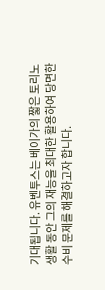기대됩니다. 유벤투스는 베이가의 짧은 토리노 생활 동안 그의 재능을 최대한 활용하여 당면한 수비 문제를 해결하고자 합니다.